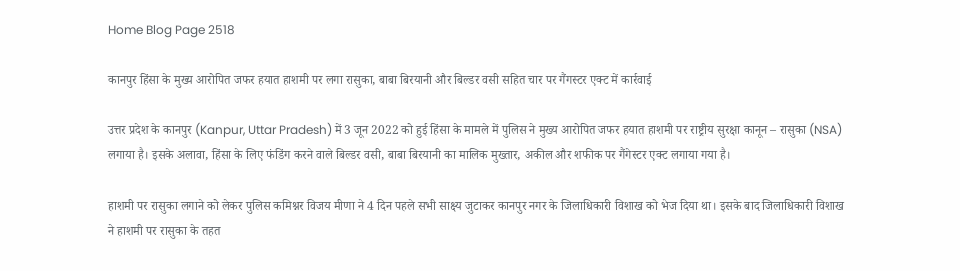Home Blog Page 2518

कानपुर हिंसा के मुख्य आरोपित जफर हयात हाशमी पर लगा रासुका, बाबा बिरयानी और बिल्डर वसी सहित चार पर गैंगस्टर एक्ट में कार्रवाई

उत्तर प्रदेश के कानपुर (Kanpur, Uttar Pradesh) में 3 जून 2022 को हुई हिंसा के मामले में पुलिस ने मुख्य आरोपित जफर हयात हाशमी पर राष्ट्रीय सुरक्षा कानून – रासुका (NSA) लगाया है। इसके अलावा, हिंसा के लिए फंडिंग करने वाले बिल्डर वसी, बाबा बिरयानी का मालिक मुख्तार, अकील और शफीक पर गैंगेस्टर एक्ट लगाया गया है।

हाशमी पर रासुका लगाने को लेकर पुलिस कमिश्नर विजय मीणा ने 4 दिन पहले सभी साक्ष्य जुटाकर कानपुर नगर के जिलाधिकारी विशाख को भेज दिया था। इसके बाद जिलाधिकारी विशाख ने हाशमी पर रासुका के तहत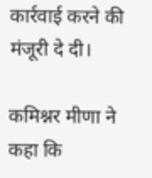कार्रवाई करने की मंजूरी दे दी।

कमिश्नर मीणा ने कहा कि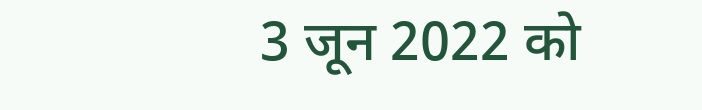3 जून 2022 को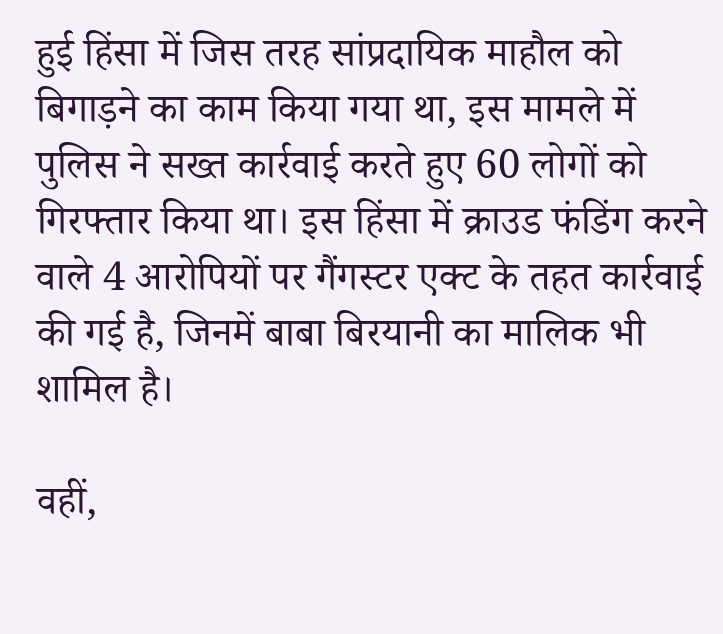हुई हिंसा में जिस तरह सांप्रदायिक माहौल को बिगाड़ने का काम किया गया था, इस मामले में पुलिस ने सख्त कार्रवाई करते हुए 60 लोगों को गिरफ्तार किया था। इस हिंसा में क्राउड फंडिंग करने वाले 4 आरोपियों पर गैंगस्टर एक्ट के तहत कार्रवाई की गई है, जिनमें बाबा बिरयानी का मालिक भी शामिल है।

वहीं,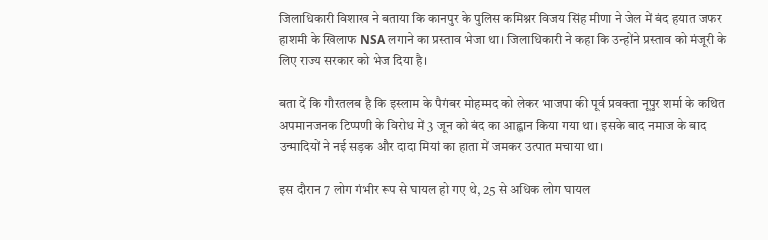जिलाधिकारी विशाख ने बताया कि कानपुर के पुलिस कमिश्नर विजय सिंह मीणा ने जेल में बंद हयात जफर हाशमी के खिलाफ NSA लगाने का प्रस्ताव भेजा था। जिलाधिकारी ने कहा कि उन्होंने प्रस्ताव को मंजूरी के लिए राज्य सरकार को भेज दिया है।

बता दें कि गौरतलब है कि इस्लाम के पैगंबर मोहम्मद को लेकर भाजपा की पूर्व प्रवक्ता नूपुर शर्मा के कथित अपमानजनक टिप्पणी के विरोध में 3 जून को बंद का आह्वान किया गया था। इसके बाद नमाज के बाद उन्मादियों ने नई सड़क और दादा मियां का हाता में जमकर उत्पात मचाया था।

इस दौरान 7 लोग गंभीर रूप से घायल हो गए थे, 25 से अधिक लोग घायल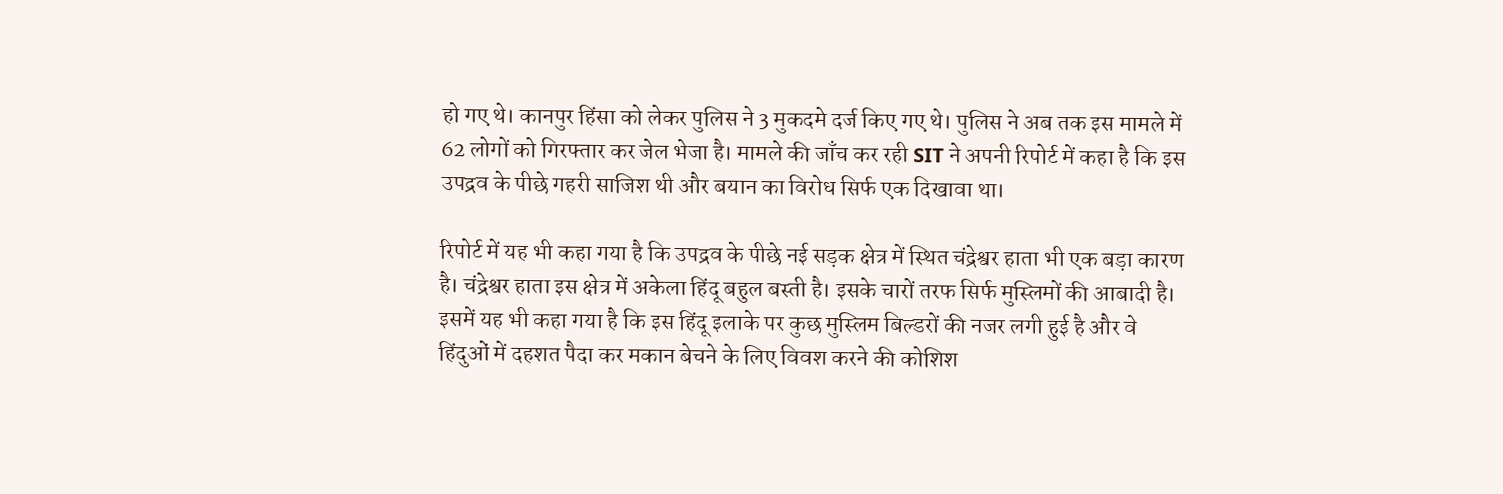हो गए थे। कानपुर हिंसा को लेकर पुलिस ने 3 मुकदमे दर्ज किए गए थे। पुलिस ने अब तक इस मामले में 62 लोगों को गिरफ्तार कर जेल भेजा है। मामले की जाँच कर रही SIT ने अपनी रिपोर्ट में कहा है कि इस उपद्रव के पीछे गहरी साजिश थी और बयान का विरोध सिर्फ एक दिखावा था।

रिपोर्ट में यह भी कहा गया है कि उपद्रव के पीछे नई सड़क क्षेत्र में स्थित चंद्रेश्वर हाता भी एक बड़ा कारण है। चंद्रेश्वर हाता इस क्षेत्र में अकेला हिंदू बहुल बस्ती है। इसके चारों तरफ सिर्फ मुस्लिमों की आबादी है। इसमें यह भी कहा गया है कि इस हिंदू इलाके पर कुछ मुस्लिम बिल्डरों की नजर लगी हुई है और वे हिंदुओं में दहशत पैदा कर मकान बेचने के लिए विवश करने की कोशिश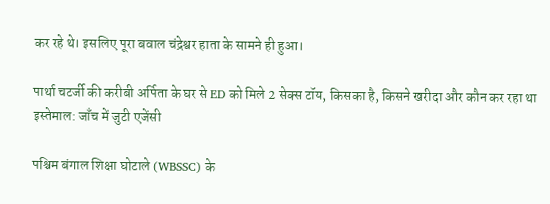कर रहे थे। इसलिए पूरा बवाल चंद्रेश्वर हाता के सामने ही हुआ।

पार्था चटर्जी की करीबी अर्पिता के घर से ED को मिले 2 सेक्स टॉय, किसका है, किसने खरीदा और कौन कर रहा था इस्तेमाल: जाँच में जुटी एजेंसी

पश्चिम बंगाल शिक्षा घोटाले (WBSSC) के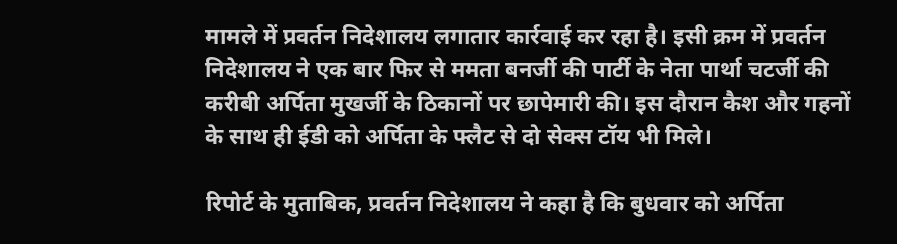मामले में प्रवर्तन निदेशालय लगातार कार्रवाई कर रहा है। इसी क्रम में प्रवर्तन निदेशालय ने एक बार फिर से ममता बनर्जी की पार्टी के नेता पार्था चटर्जी की करीबी अर्पिता मुखर्जी के ठिकानों पर छापेमारी की। इस दौरान कैश और गहनों के साथ ही ईडी को अर्पिता के फ्लैट से दो सेक्स टॉय भी मिले।

रिपोर्ट के मुताबिक, प्रवर्तन निदेशालय ने कहा है कि बुधवार को अर्पिता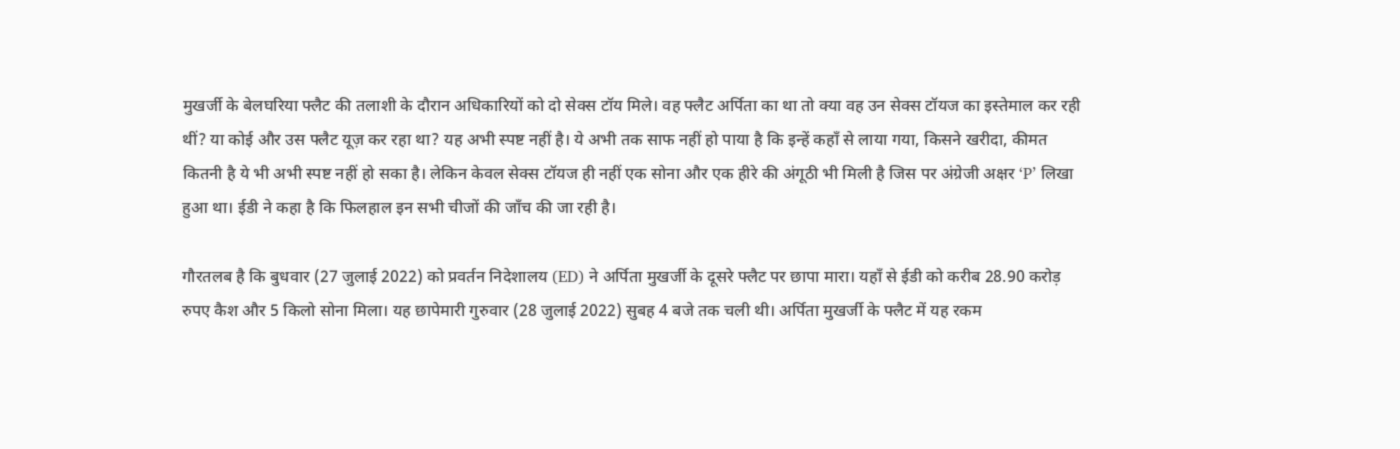मुखर्जी के बेलघरिया फ्लैट की तलाशी के दौरान अधिकारियों को दो सेक्स टॉय मिले। वह फ्लैट अर्पिता का था तो क्या वह उन सेक्स टॉयज का इस्तेमाल कर रही थीं? या कोई और उस फ्लैट यूज़ कर रहा था? यह अभी स्पष्ट नहीं है। ये अभी तक साफ नहीं हो पाया है कि इन्हें कहाँ से लाया गया, किसने खरीदा, कीमत कितनी है ये भी अभी स्पष्ट नहीं हो सका है। लेकिन केवल सेक्स टॉयज ही नहीं एक सोना और एक हीरे की अंगूठी भी मिली है जिस पर अंग्रेजी अक्षर ‘P’ लिखा हुआ था। ईडी ने कहा है कि फिलहाल इन सभी चीजों की जाँच की जा रही है।

गौरतलब है कि बुधवार (27 जुलाई 2022) को प्रवर्तन निदेशालय (ED) ने अर्पिता मुखर्जी के दूसरे फ्लैट पर छापा मारा। यहाँ से ईडी को करीब 28.90 करोड़ रुपए कैश और 5 किलो सोना मिला। यह छापेमारी गुरुवार (28 जुलाई 2022) सुबह 4 बजे तक चली थी। अर्पिता मुखर्जी के फ्लैट में यह रकम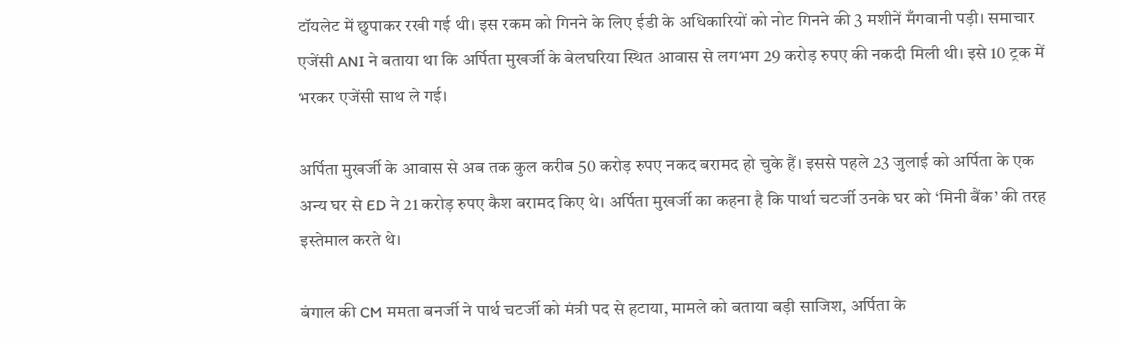टॉयलेट में छुपाकर रखी गई थी। इस रकम को गिनने के लिए ईडी के अधिकारियों को नोट गिनने की 3 मशीनें मँगवानी पड़ी। समाचार एजेंसी ANI ने बताया था कि अर्पिता मुखर्जी के बेलघरिया स्थित आवास से लगभग 29 करोड़ रुपए की नकदी मिली थी। इसे 10 ट्रक में भरकर एजेंसी साथ ले गई।

अर्पिता मुखर्जी के आवास से अब तक कुल करीब 50 करोड़ रुपए नकद बरामद हो चुके हैं। इससे पहले 23 जुलाई को अर्पिता के एक अन्य घर से ED ने 21 करोड़ रुपए कैश बरामद किए थे। अर्पिता मुखर्जी का कहना है कि पार्था चटर्जी उनके घर को ‘मिनी बैंक’ की तरह इस्तेमाल करते थे।

बंगाल की CM ममता बनर्जी ने पार्थ चटर्जी को मंत्री पद से हटाया, मामले को बताया बड़ी साजिश, अर्पिता के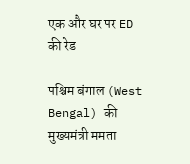एक और घर पर ED की रेड

पश्चिम बंगाल (West Bengal) की मुख्यमंत्री ममता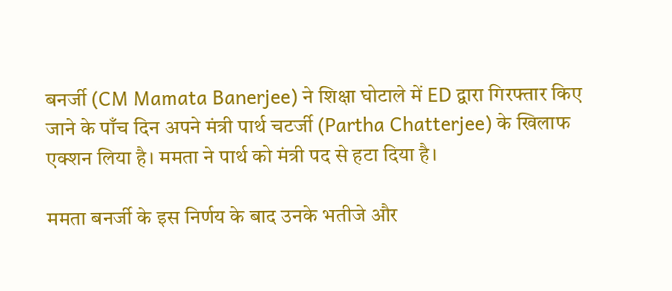बनर्जी (CM Mamata Banerjee) ने शिक्षा घोटाले में ED द्वारा गिरफ्तार किए जाने के पाँच दिन अपने मंत्री पार्थ चटर्जी (Partha Chatterjee) के खिलाफ एक्शन लिया है। ममता ने पार्थ को मंत्री पद से हटा दिया है।

ममता बनर्जी के इस निर्णय के बाद उनके भतीजे और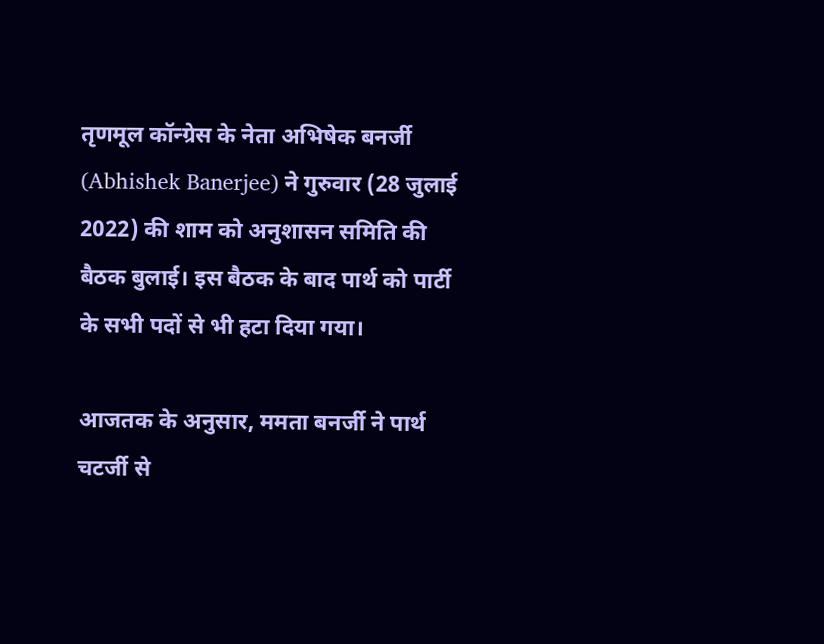तृणमूल कॉन्ग्रेस के नेता अभिषेक बनर्जी (Abhishek Banerjee) ने गुरुवार (28 जुलाई 2022) की शाम को अनुशासन समिति की बैठक बुलाई। इस बैठक के बाद पार्थ को पार्टी के सभी पदों से भी हटा दिया गया।

आजतक के अनुसार, ममता बनर्जी ने पार्थ चटर्जी से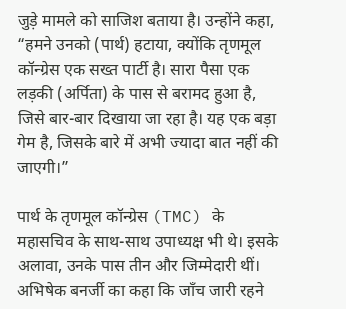जुड़े मामले को साजिश बताया है। उन्होंने कहा, “हमने उनको (पार्थ) हटाया, क्योंकि तृणमूल कॉन्ग्रेस एक सख्त पार्टी है। सारा पैसा एक लड़की (अर्पिता) के पास से बरामद हुआ है, जिसे बार-बार दिखाया जा रहा है। यह एक बड़ा गेम है, जिसके बारे में अभी ज्यादा बात नहीं की जाएगी।”

पार्थ के तृणमूल कॉन्ग्रेस (TMC) के महासचिव के साथ-साथ उपाध्यक्ष भी थे। इसके अलावा, उनके पास तीन और जिम्मेदारी थीं। अभिषेक बनर्जी का कहा कि जाँच जारी रहने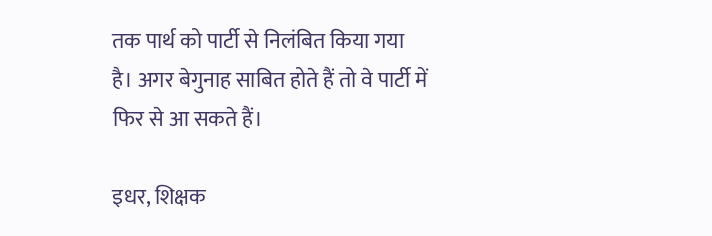तक पार्थ को पार्टी से निलंबित किया गया है। अगर बेगुनाह साबित होते हैं तो वे पार्टी में फिर से आ सकते हैं।

इधर, शिक्षक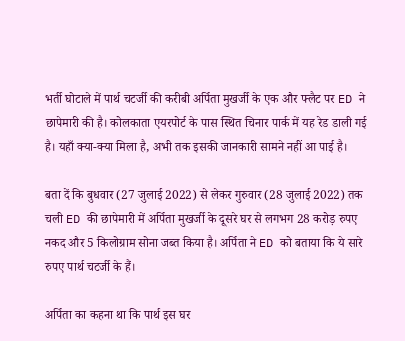भर्ती घोटाले में पार्थ चटर्जी की करीबी अर्पिता मुखर्जी के एक और फ्लैट पर ED ने छापेमारी की है। कोलकाता एयरपोर्ट के पास स्थित चिनार पार्क में यह रेड डाली गई है। यहाँ क्या-क्या मिला है, अभी तक इसकी जानकारी सामने नहीं आ पाई है।

बता दें कि बुधवार (27 जुलाई 2022) से लेकर गुरुवार (28 जुलाई 2022) तक चली ED की छापेमारी में अर्पिता मुखर्जी के दूसरे घर से लगभग 28 करोड़ रुपए नकद और 5 किलोग्राम सोना जब्त किया है। अर्पिता ने ED को बताया कि ये सारे रुपए पार्थ चटर्जी के हैं।

अर्पिता का कहना था कि पार्थ इस घर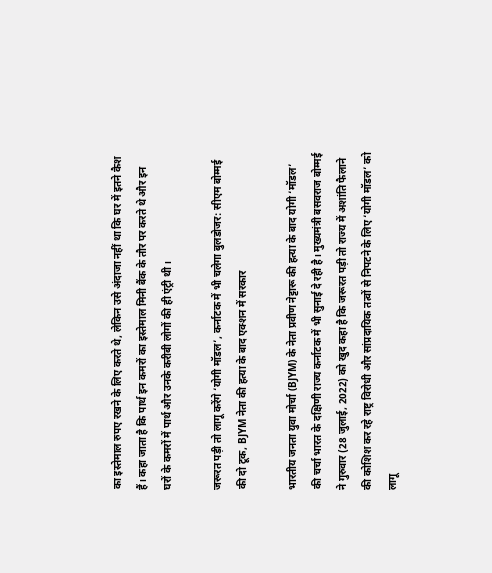का इस्तेमाल रुपए रखने के लिए करते थे, लेकिन उसे अंदाजा नहीं था कि घर में इतने कैश हैं। कहा जाता है कि पार्थ इन कमरों का इस्तेमाल मिनी बैंक के तौर पर करते थे और इन घरों के कमरों में पार्थ और उनके करीबी लोगों की ही एंट्री थी।

जरूरत पड़ी तो लागू करेंगे ‘योगी मॉडल’, कर्नाटक में भी चलेगा बुलडोजर: सीएम बोम्मई की दो टूक, BJYM नेता की हत्या के बाद एक्शन में सरकार

भारतीय जनता युवा मोर्चा (BJYM) के नेता प्रवीण नेट्टारू की हत्या के बाद योगी ‘मॉडल’ की चर्चा भारत के दक्षिणी राज्य कर्नाटक में भी सुनाई दे रही है। मुख्यमंत्री बसवराज बोम्मई ने गुरुवार (28 जुलाई, 2022) को खुद कहा है कि जरूरत पड़ी तो राज्य में अशांति फैलाने की कोशिश कर रहे राष्ट्र विरोधी और सांप्रदायिक तत्वों से निपटने के लिए ‘योगी मॉडल’ को लागू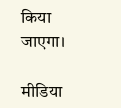किया जाएगा।

मीडिया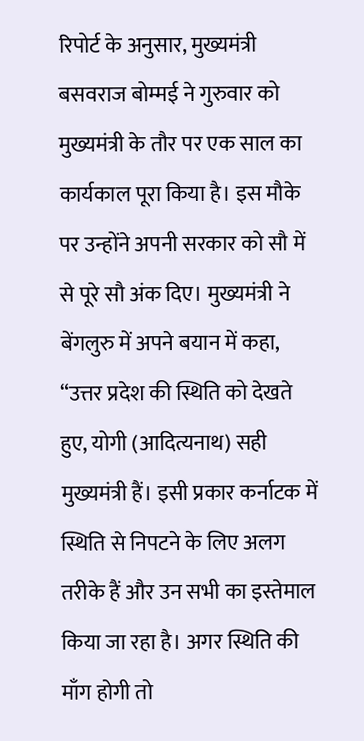रिपोर्ट के अनुसार, मुख्यमंत्री बसवराज बोम्मई ने गुरुवार को मुख्यमंत्री के तौर पर एक साल का कार्यकाल पूरा किया है। इस मौके पर उन्होंने अपनी सरकार को सौ में से पूरे सौ अंक दिए। मुख्यमंत्री ने बेंगलुरु में अपने बयान में कहा, “उत्तर प्रदेश की स्थिति को देखते हुए, योगी (आदित्यनाथ) सही मुख्यमंत्री हैं। इसी प्रकार कर्नाटक में स्थिति से निपटने के लिए अलग तरीके हैं और उन सभी का इस्तेमाल किया जा रहा है। अगर स्थिति की माँग होगी तो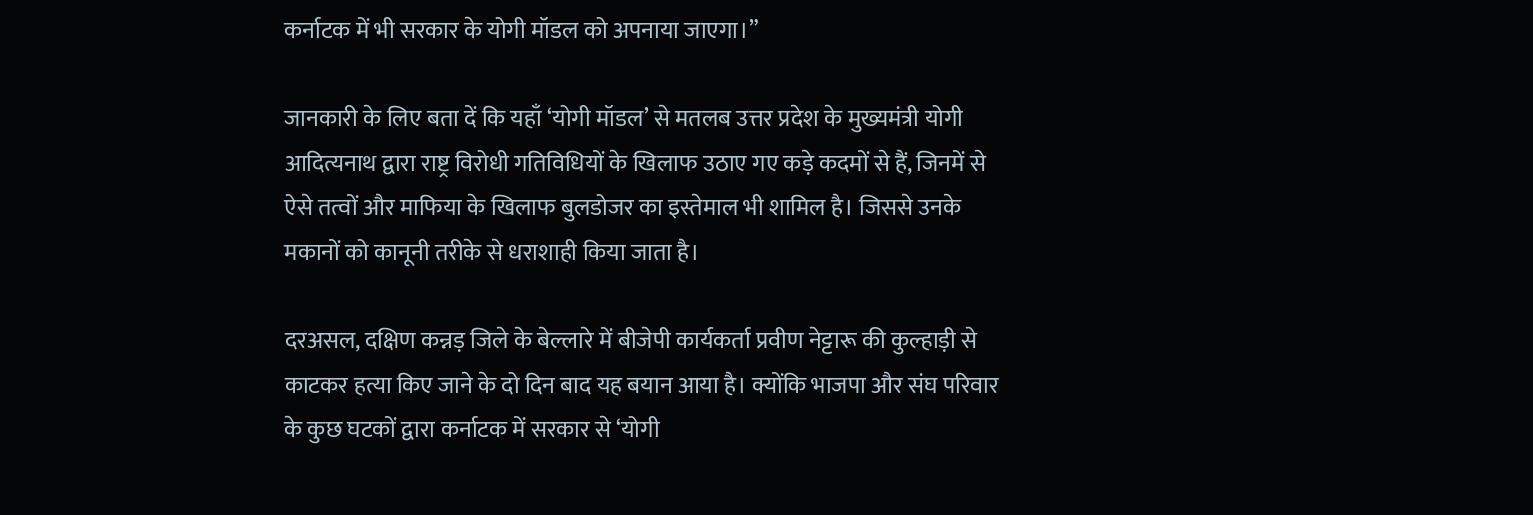कर्नाटक में भी सरकार के योगी मॉडल को अपनाया जाएगा।”

जानकारी के लिए बता दें कि यहाँ ‘योगी मॉडल’ से मतलब उत्तर प्रदेश के मुख्यमंत्री योगी आदित्यनाथ द्वारा राष्ट्र विरोधी गतिविधियों के खिलाफ उठाए गए कड़े कदमों से हैं, जिनमें से ऐसे तत्वों और माफिया के खिलाफ बुलडोजर का इस्तेमाल भी शामिल है। जिससे उनके मकानों को कानूनी तरीके से धराशाही किया जाता है।

दरअसल, दक्षिण कन्नड़ जिले के बेल्लारे में बीजेपी कार्यकर्ता प्रवीण नेट्टारू की कुल्हाड़ी से काटकर हत्या किए जाने के दो दिन बाद यह बयान आया है। क्योंकि भाजपा और संघ परिवार के कुछ घटकों द्वारा कर्नाटक में सरकार से ‘योगी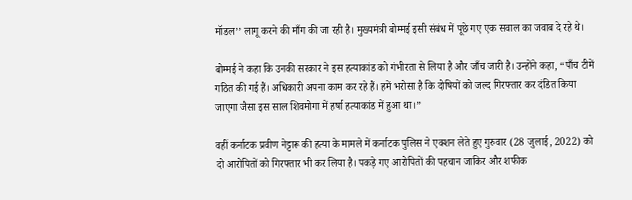मॉडल’’ लागू करने की माँग की जा रही है। मुख्यमंत्री बोम्मई इसी संबंध में पूछे गए एक सवाल का जवाब दे रहे थे।

बोम्मई ने कहा कि उनकी सरकार ने इस हत्याकांड को गंभीरता से लिया है और जाँच जारी है। उन्होंने कहा, “पाँच टीमें गठित की गई हैं। अधिकारी अपना काम कर रहे हैं। हमें भरोसा है कि दोषियों को जल्द गिरफ्तार कर दंडित किया जाएगा जैसा इस साल शिवमोगा में हर्षा हत्याकांड में हुआ था।”

वहीं कर्नाटक प्रवीण नेट्टारू की हत्या के मामले में कर्नाटक पुलिस ने एक्शन लेते हुए गुरुवार (28 जुलाई, 2022) को दो आरोपितों को गिरफ्तार भी कर लिया है। पकड़े गए आरोपितों की पहचान जाकिर और शफीक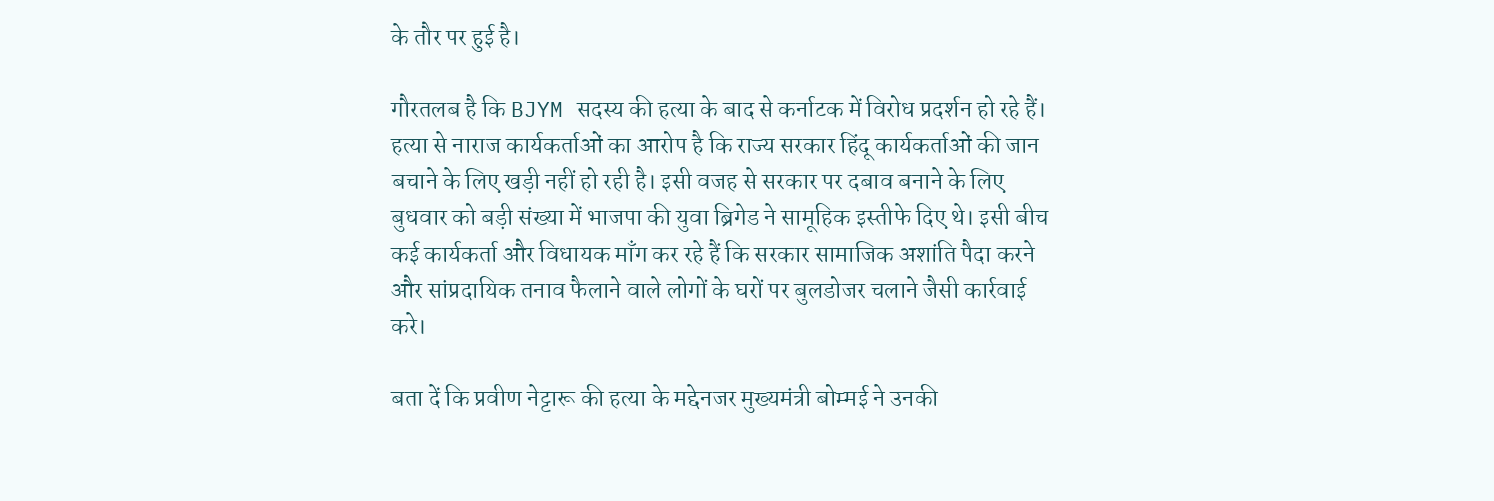के तौर पर हुई है।

गौरतलब है कि BJYM सदस्य की हत्या के बाद से कर्नाटक में विरोध प्रदर्शन हो रहे हैं। हत्या से नाराज कार्यकर्ताओं का आरोप है कि राज्य सरकार हिंदू कार्यकर्ताओं की जान बचाने के लिए खड़ी नहीं हो रही है। इसी वजह से सरकार पर दबाव बनाने के लिए बुधवार को बड़ी संख्या में भाजपा की युवा ब्रिगेड ने सामूहिक इस्तीफे दिए थे। इसी बीच कई कार्यकर्ता और विधायक माँग कर रहे हैं कि सरकार सामाजिक अशांति पैदा करने और सांप्रदायिक तनाव फैलाने वाले लोगों के घरों पर बुलडोजर चलाने जैसी कार्रवाई करे।

बता दें कि प्रवीण नेट्टारू की हत्या के मद्देनजर मुख्यमंत्री बोम्मई ने उनकी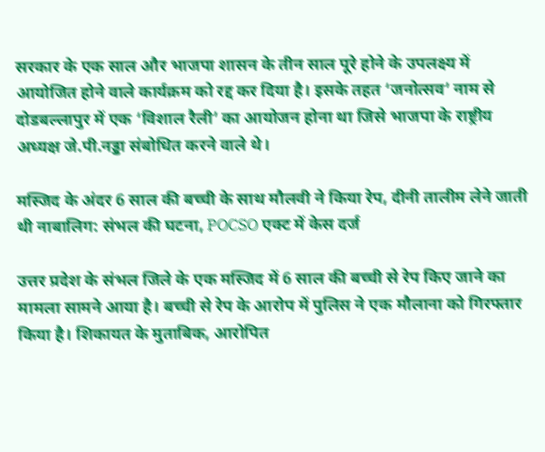सरकार के एक साल और भाजपा शासन के तीन साल पूरे होने के उपलक्ष्य में आयोजित होने वाले कार्यक्रम को रद्द कर दिया है। इसके तहत ‘जनोत्सव’ नाम से दोडबल्लापुर में एक ‘विशाल रैली’ का आयोजन होना था जिसे भाजपा के राष्ट्रीय अध्यक्ष जे.पी.नड्डा संबोधित करने वाले थे।

मस्जिद के अंदर 6 साल की बच्ची के साथ मौलवी ने किया रेप, दीनी तालीम लेने जाती थी नाबालिग: संभल की घटना, POCSO एक्ट में केस दर्ज

उत्तर प्रदेश के संभल जिले के एक मस्जिद में 6 साल की बच्ची से रेप किए जाने का मामला सामने आया है। बच्ची से रेप के आरोप में पुलिस ने एक मौलाना को गिरफ्तार किया है। शिकायत के मुताबिक, आरोपित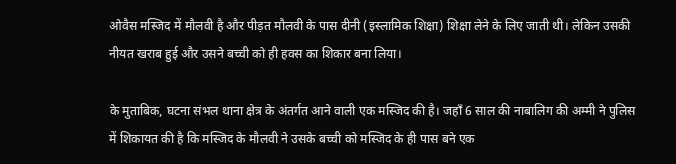ओवैस मस्जिद में मौलवी है और पीड़त मौलवी के पास दीनी (इस्लामिक शिक्षा) शिक्षा लेने के लिए जाती थी। लेकिन उसकी नीयत खराब हुई और उसने बच्ची को ही हवस का शिकार बना लिया।

के मुताबिक, घटना संभल थाना क्षेत्र के अंतर्गत आने वाली एक मस्जिद की है। जहाँ 6 साल की नाबालिग की अम्मी ने पुलिस में शिकायत की है कि मस्जिद के मौलवी ने उसके बच्ची को मस्जिद के ही पास बने एक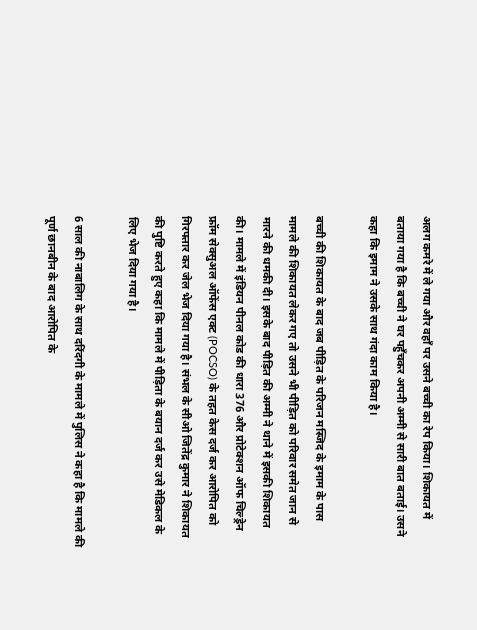अलग कमरे में ले गया और वहाँ पर उसने बच्ची का रेप किया। शिकायत में बताया गया है कि बच्ची ने घर पहुँचकर अपनी अम्मी से सारी बात बताई। उसने कहा कि इमाम ने उसके साथ गंदा काम किया है।

बच्ची की शिकायत के बाद जब पीड़ित के परिजन मस्जिद के इमाम के पास मामले की शिकायत लेकर गए तो उसने भी पीड़ित को परिवार समेत जान से मारने की धमकी दी। इसके बाद पीड़ित की अम्मी ने थाने में इसकी शिकायत की। मामले में इंडियन पीनल कोड की धारा 376 और प्रोटेक्शन ऑफ चिल्ड्रेन फ्रॉम सेक्सुअल ऑफेंस एक्ट (POCSO) के तहत केस दर्ज कर आरोपित को गिरफ्तार कर जेल भेज दिया गया है। संभल के सीओ जितेंद्र कुमार ने शिकायत की पुष्टि करते हुए कहा कि मामले में पीड़िता के बयान दर्ज कर उसे मेडिकल के लिए भेज दिया गया है।

6 साल की नाबालिग के साथ दरिंदगी के मामले में पुलिस ने कहा है कि मामले की पूर्ण छानबीन के बाद आरोपित के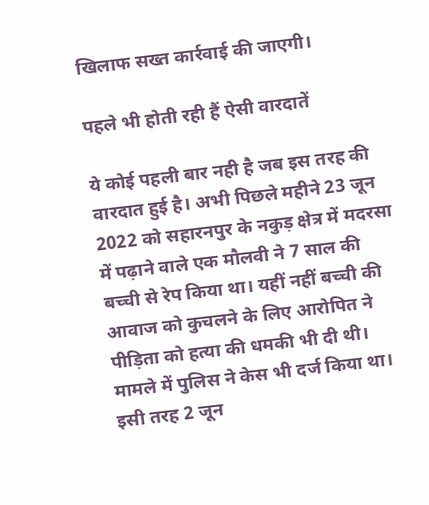खिलाफ सख्त कार्रवाई की जाएगी।

पहले भी होती रही हैं ऐसी वारदातें

ये कोई पहली बार नही है जब इस तरह की वारदात हुई है। अभी पिछले महीने 23 जून 2022 को सहारनपुर के नकुड़ क्षेत्र में मदरसा में पढ़ाने वाले एक मौलवी ने 7 साल की बच्ची से रेप किया था। यहीं नहीं बच्ची की आवाज को कुचलने के लिए आरोपित ने पीड़िता को हत्या की धमकी भी दी थी। मामले में पुलिस ने केस भी दर्ज किया था। इसी तरह 2 जून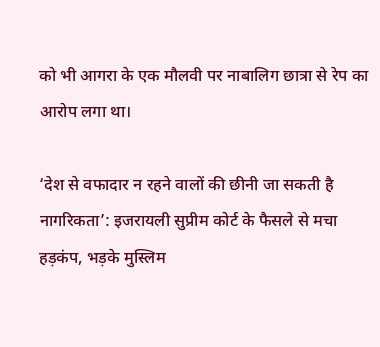को भी आगरा के एक मौलवी पर नाबालिग छात्रा से रेप का आरोप लगा था।

‘देश से वफादार न रहने वालों की छीनी जा सकती है नागरिकता’: इजरायली सुप्रीम कोर्ट के फैसले से मचा हड़कंप, भड़के मुस्लिम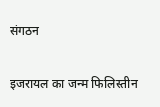संगठन

इजरायल का जन्म फिलिस्तीन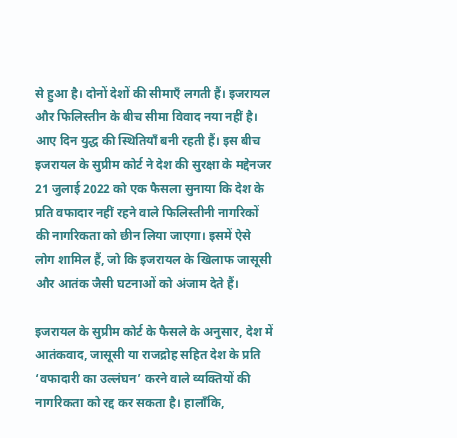से हुआ है। दोनों देशों की सीमाएँ लगती हैं। इजरायल और फिलिस्तीन के बीच सीमा विवाद नया नहीं है। आए दिन युद्ध की स्थितियाँ बनी रहती हैं। इस बीच इजरायल के सुप्रीम कोर्ट ने देश की सुरक्षा के मद्देनजर 21 जुलाई 2022 को एक फैसला सुनाया कि देश के प्रति वफादार नहीं रहने वाले फिलिस्तीनी नागरिकों की नागरिकता को छीन लिया जाएगा। इसमें ऐसे लोग शामिल हैं, जो कि इजरायल के खिलाफ जासूसी और आतंक जैसी घटनाओं को अंजाम देते हैं।

इजरायल के सुप्रीम कोर्ट के फैसले के अनुसार, देश में आतंकवाद, जासूसी या राजद्रोह सहित देश के प्रति ‘वफादारी का उल्लंघन’ करने वाले व्यक्तियों की नागरिकता को रद्द कर सकता है। हालाँकि,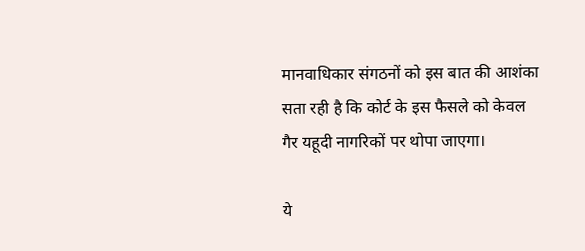मानवाधिकार संगठनों को इस बात की आशंका सता रही है कि कोर्ट के इस फैसले को केवल गैर यहूदी नागरिकों पर थोपा जाएगा।

ये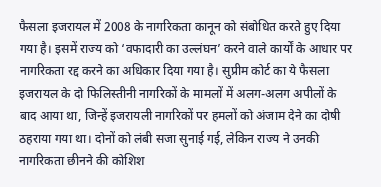फैसला इजरायल में 2008 के नागरिकता कानून को संबोधित करते हुए दिया गया है। इसमें राज्य को ‘वफादारी का उल्लंघन’ करने वाले कार्यों के आधार पर नागरिकता रद्द करने का अधिकार दिया गया है। सुप्रीम कोर्ट का ये फैसला इजरायल के दो फिलिस्तीनी नागरिकों के मामलों में अलग-अलग अपीलों के बाद आया था, जिन्हें इजरायली नागरिकों पर हमलों को अंजाम देने का दोषी ठहराया गया था। दोनों को लंबी सजा सुनाई गई, लेकिन राज्य ने उनकी नागरिकता छीनने की कोशिश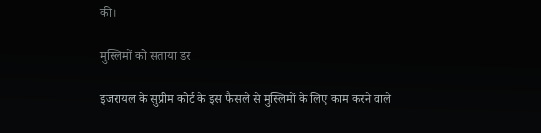की।

मुस्लिमों को सताया डर

इजरायल के सुप्रीम कोर्ट के इस फैसले से मुस्लिमों के लिए काम करने वाले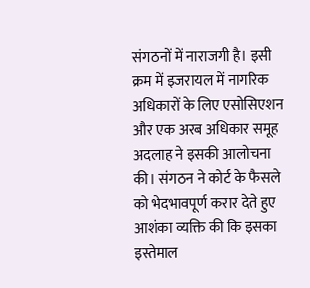संगठनों में नाराजगी है। इसी क्रम में इजरायल में नागरिक अधिकारों के लिए एसोसिएशन और एक अरब अधिकार समूह अदलाह ने इसकी आलोचना की। संगठन ने कोर्ट के फैसले को भेदभावपूर्ण करार देते हुए आशंका व्यक्ति की कि इसका इस्तेमाल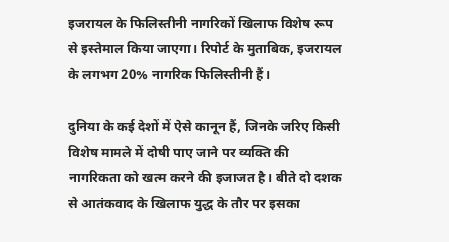इजरायल के फिलिस्तीनी नागरिकों खिलाफ विशेष रूप से इस्तेमाल किया जाएगा। रिपोर्ट के मुताबिक, इजरायल के लगभग 20% नागरिक फिलिस्तीनी हैं।

दुनिया के कई देशों में ऐसे कानून हैं, जिनके जरिए किसी विशेष मामले में दोषी पाए जाने पर व्यक्ति की नागरिकता को खत्म करने की इजाजत है। बीते दो दशक से आतंकवाद के खिलाफ युद्ध के तौर पर इसका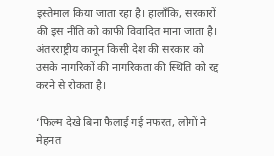इस्तेमाल किया जाता रहा है। हालाँकि, सरकारों की इस नीति को काफी विवादित माना जाता है। अंतरराष्ट्रीय कानून किसी देश की सरकार को उसके नागरिकों की नागरिकता की स्थिति को रद्द करने से रोकता है।

‘फिल्म देखे बिना फैलाई गई नफरत, लोगों ने मेहनत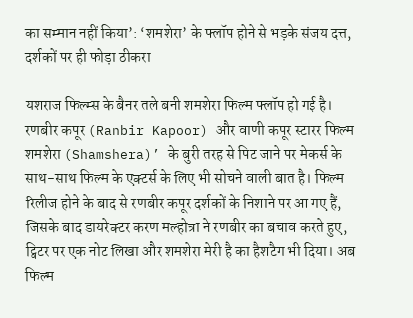का सम्मान नहीं किया’: ‘शमशेरा’ के फ्लॉप होने से भड़के संजय दत्त, दर्शकों पर ही फोड़ा ठीकरा

यशराज फिल्म्स के बैनर तले बनी शमशेरा फिल्म फ्लॉप हो गई है। रणबीर कपूर (Ranbir Kapoor) और वाणी कपूर स्टारर फिल्म शमशेरा (Shamshera)’ के बुरी तरह से पिट जाने पर मेकर्स के साथ-साथ फिल्म के एक्टर्स के लिए भी सोचने वाली बात है। फिल्म रिलीज होने के बाद से रणबीर कपूर दर्शकों के निशाने पर आ गए हैं, जिसके बाद डायरेक्टर करण मल्होत्रा ने रणबीर का बचाव करते हुए, ट्विटर पर एक नोट लिखा और शमशेरा मेरी है का हैशटैग भी दिया। अब फिल्म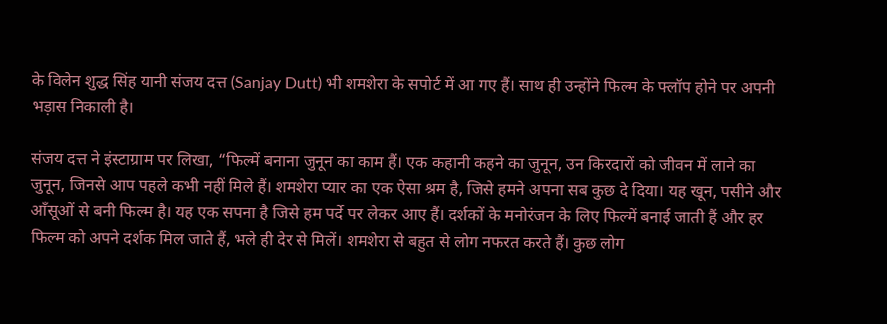के विलेन शुद्ध सिंह यानी संजय दत्त (Sanjay Dutt) भी शमशेरा के सपोर्ट में आ गए हैं। साथ ही उन्होंने फिल्म के फ्लॉप होने पर अपनी भड़ास निकाली है।

संजय दत्त ने इंस्टाग्राम पर लिखा, “फिल्में बनाना जुनून का काम हैं। एक कहानी कहने का जुनून, उन किरदारों को जीवन में लाने का जुनून, जिनसे आप पहले कभी नहीं मिले हैं। शमशेरा प्यार का एक ऐसा श्रम है, जिसे हमने अपना सब कुछ दे दिया। यह खून, पसीने और आँसूओं से बनी फिल्म है। यह एक सपना है जिसे हम पर्दे पर लेकर आए हैं। दर्शकों के मनोरंजन के लिए फिल्में बनाई जाती हैं और हर फिल्म को अपने दर्शक मिल जाते हैं, भले ही देर से मिलें। शमशेरा से बहुत से लोग नफरत करते हैं। कुछ लोग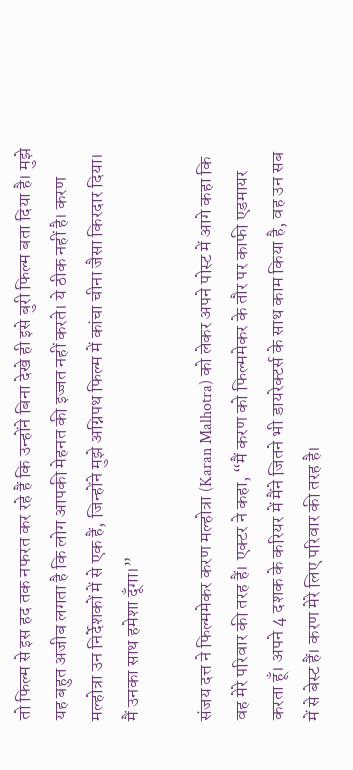तो फिल्म से इस हद तक नफरत कर रहे हैं कि उन्होंने बिना देखे ही इसे बुरी फिल्म बता दिया है। मुझे यह बहुत अजीब लगता है कि लोग आपकी मेहनत की इज्जत नहीं करते। ये ठीक नहीं है। करण मल्होत्रा उन निर्देशकों में से एक हैं, जिन्होंने मुझे अग्निपथ फिल्म में कांचा चीना जैसा किरदार दिया। मैं उनका साथ हमेशा दूँगा।”

संजय दत्त ने फिल्ममेकर करण मल्होत्रा (Karan Malhotra) को लेकर अपने पोस्ट में आगे कहा कि वह मेरे परिवार की तरह हैं। एक्टर ने कहा, “मैं करण को फिल्ममेकर के तौर पर काफी एडमायर करता हूँ। अपने 4 दशक के करियर में मैंने जितने भी डायरेक्टर्स के साथ काम किया है, वह उन सब में से बेस्ट हैं। करण मेरे लिए परिवार की तरह है।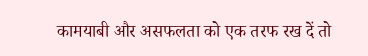कामयाबी और असफलता को एक तरफ रख दें तो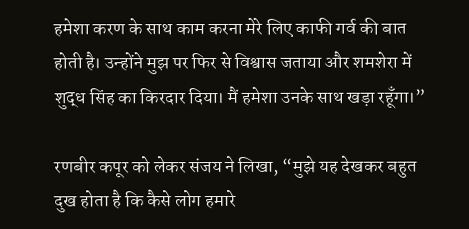हमेशा करण के साथ काम करना मेरे लिए काफी गर्व की बात होती है। उन्होंने मुझ पर फिर से विश्वास जताया और शमशेरा में शुद्ध सिंह का किरदार दिया। मैं हमेशा उनके साथ खड़ा रहूँगा।”

रणबीर कपूर को लेकर संजय ने लिखा, “मुझे यह देखकर बहुत दुख होता है कि कैसे लोग हमारे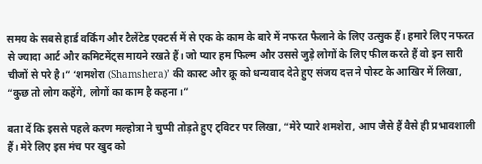समय के सबसे हार्ड वर्किंग और टैलेंटेड एक्टर्स में से एक के काम के बारे में नफरत फैलाने के लिए उत्सुक हैं। हमारे लिए नफरत से ज्यादा आर्ट और कमिटमेंट्स मायने रखते हैं। जो प्यार हम फिल्म और उससे जुड़े लोगों के लिए फील करते हैं वो इन सारी चीजों से परे है।” ‘शमशेरा (Shamshera)’ की कास्ट और क्रू को धन्यवाद देते हुए संजय दत्त ने पोस्ट के आखिर में लिखा, “कुछ तो लोग कहेंगे, लोगों का काम है कहना।”

बता दें कि इससे पहले करण मल्होत्रा ने चुप्पी तोड़ते हुए ट्विटर पर लिखा, “मेरे प्यारे शमशेरा, आप जैसे हैं वैसे ही प्रभावशाली हैं। मेरे लिए इस मंच पर खुद को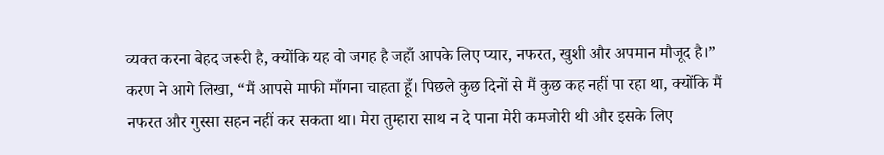व्यक्त करना बेहद जरूरी है, क्योंकि यह वो जगह है जहाँ आपके लिए प्यार, नफरत, खुशी और अपमान मौजूद है।” करण ने आगे लिखा, “मैं आपसे माफी माँगना चाहता हूँ। पिछले कुछ दिनों से मैं कुछ कह नहीं पा रहा था, क्योंकि मैं नफरत और गुस्सा सहन नहीं कर सकता था। मेरा तुम्हारा साथ न दे पाना मेरी कमजोरी थी और इसके लिए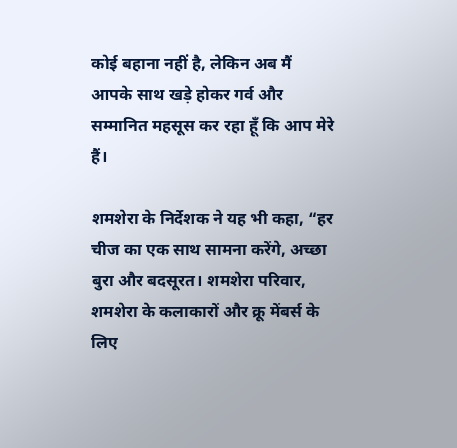कोई बहाना नहीं है, लेकिन अब मैं आपके साथ खड़े होकर गर्व और सम्मानित महसूस कर रहा हूँ कि आप मेरे हैं।

शमशेरा के निर्देशक ने यह भी कहा, “हर चीज का एक साथ सामना करेंगे, अच्छा बुरा और बदसूरत। शमशेरा परिवार, शमशेरा के कलाकारों और क्रू मेंबर्स के लिए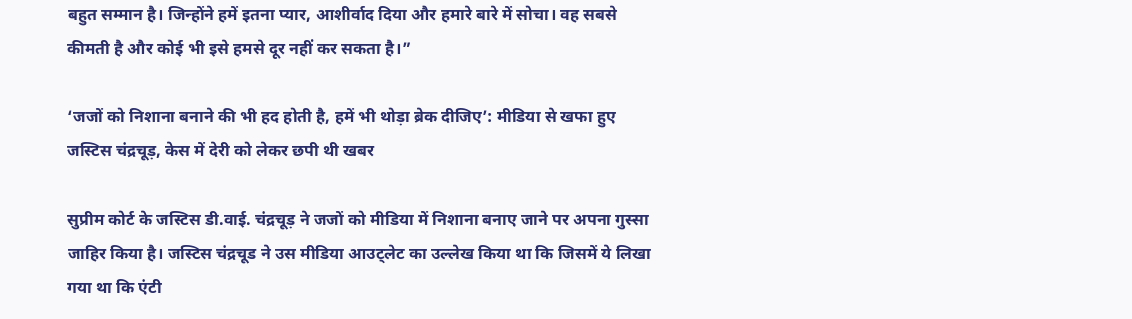बहुत सम्मान है। जिन्होंने हमें इतना प्यार, आशीर्वाद दिया और हमारे बारे में सोचा। वह सबसे कीमती है और कोई भी इसे हमसे दूर नहीं कर सकता है।”

‘जजों को निशाना बनाने की भी हद होती है, हमें भी थोड़ा ब्रेक दीजिए’: मीडिया से खफा हुए जस्टिस चंद्रचूड़, केस में देरी को लेकर छपी थी खबर

सुप्रीम कोर्ट के जस्टिस डी.वाई. चंद्रचूड़ ने जजों को मीडिया में निशाना बनाए जाने पर अपना गुस्सा जाहिर किया है। जस्टिस चंद्रचूड ने उस मीडिया आउट्लेट का उल्लेख किया था कि जिसमें ये लिखा गया था कि एंटी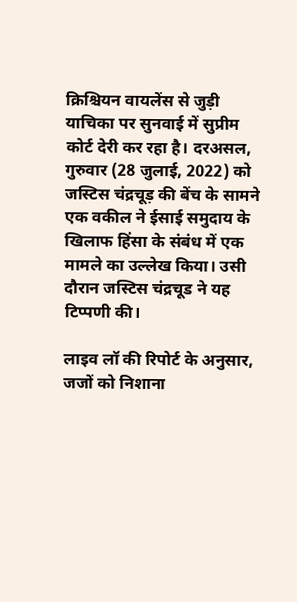क्रिश्चियन वायलेंस से जुड़ी याचिका पर सुनवाई में सुप्रीम कोर्ट देरी कर रहा है। दरअसल, गुरुवार (28 जुलाई, 2022) को जस्टिस चंद्रचूड़ की बेंच के सामने एक वकील ने ईसाई समुदाय के खिलाफ हिंसा के संबंध में एक मामले का उल्लेख किया। उसी दौरान जस्टिस चंद्रचूड ने यह टिप्पणी की।

लाइव लॉ की रिपोर्ट के अनुसार, जजों को निशाना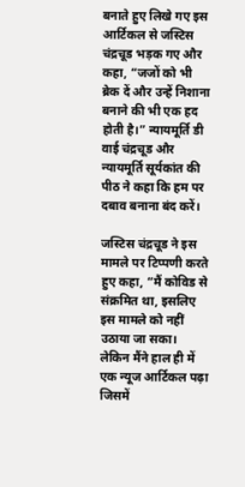बनाते हुए लिखे गए इस आर्टिकल से जस्टिस चंद्रचूड भड़क गए और कहा, “जजों को भी ब्रेक दें और उन्हें निशाना बनाने की भी एक हद होती है।” न्यायमूर्ति डी वाई चंद्रचूड और न्यायमूर्ति सूर्यकांत की पीठ ने कहा कि हम पर दबाव बनाना बंद करें।

जस्टिस चंद्रचूड ने इस मामले पर टिप्पणी करते हुए कहा, “मैं कोविड से संक्रमित था, इसलिए इस मामले को नहीं उठाया जा सका। लेकिन मैंने हाल ही में एक न्यूज आर्टिकल पढ़ा जिसमें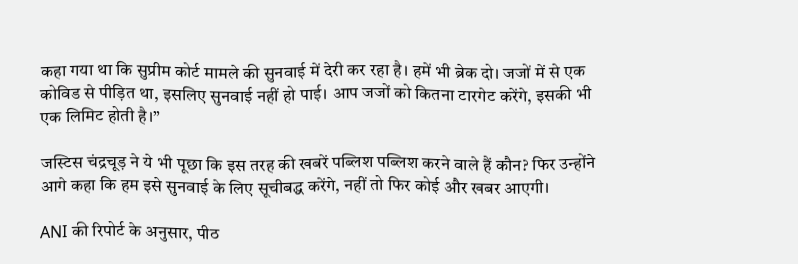कहा गया था कि सुप्रीम कोर्ट मामले की सुनवाई में देरी कर रहा है। हमें भी ब्रेक दो। जजों में से एक कोविड से पीड़ित था, इसलिए सुनवाई नहीं हो पाई। आप जजों को कितना टारगेट करेंगे, इसकी भी एक लिमिट होती है।”

जस्टिस चंद्रचूड़ ने ये भी पूछा कि इस तरह की खबरें पब्लिश पब्लिश करने वाले हैं कौन? फिर उन्होंने आगे कहा कि हम इसे सुनवाई के लिए सूचीबद्ध करेंगे, नहीं तो फिर कोई और खबर आएगी।

ANI की रिपोर्ट के अनुसार, पीठ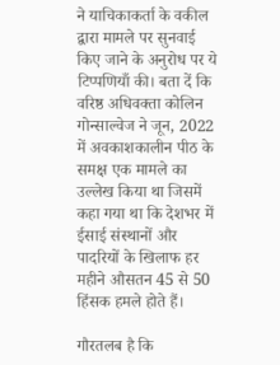ने याचिकाकर्ता के वकील द्वारा मामले पर सुनवाई किए जाने के अनुरोध पर ये टिप्पणियाँ की। बता दें कि वरिष्ठ अधिवक्ता कोलिन गोन्साल्वेज ने जून, 2022 में अवकाशकालीन पीठ के समक्ष एक मामले का उल्लेख किया था जिसमें कहा गया था कि देशभर में ईसाई संस्थानों और पादरियों के खिलाफ हर महीने औसतन 45 से 50 हिंसक हमले होते हैं।

गौरतलब है कि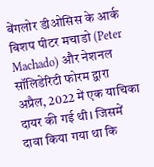बेंगलोर डीओसिस के आर्क बिशप पीटर मचाडो (Peter Machado) और नेशनल सॉलिडेरिटी फोरम द्वारा अप्रैल, 2022 में एक याचिका दायर की गई थी। जिसमें दावा किया गया था कि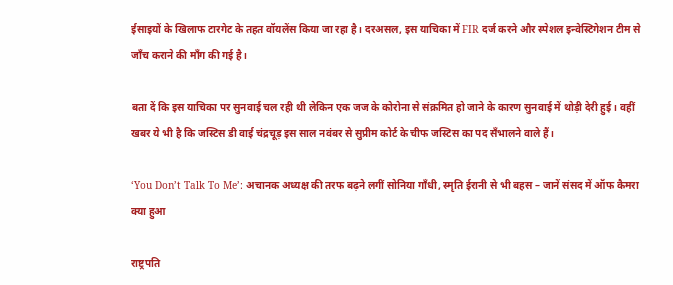ईसाइयों के खिलाफ टारगेट के तहत वॉयलेंस किया जा रहा है। दरअसल, इस याचिका में FIR दर्ज करने और स्पेशल इन्वेस्टिगेशन टीम से जाँच कराने की माँग की गई है।

बता दें कि इस याचिका पर सुनवाई चल रही थी लेकिन एक जज के कोरोना से संक्रमित हो जाने के कारण सुनवाई में थोड़ी देरी हुई। वहीं खबर ये भी है कि जस्टिस डी वाई चंद्रचूड़ इस साल नवंबर से सुप्रीम कोर्ट के चीफ जस्टिस का पद सँभालने वाले हैं।

‘You Don’t Talk To Me’: अचानक अध्यक्ष की तरफ बढ़ने लगीं सोनिया गाँधी, स्मृति ईरानी से भी बहस – जानें संसद में ऑफ कैमरा क्या हुआ

राष्ट्रपति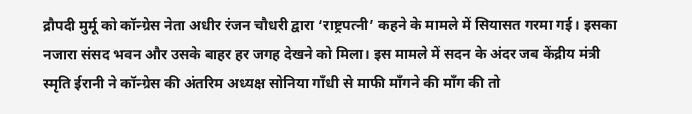द्रौपदी मुर्मू को कॉन्ग्रेस नेता अधीर रंजन चौधरी द्वारा ‘राष्ट्रपत्नी’ कहने के मामले में सियासत गरमा गई। इसका नजारा संसद भवन और उसके बाहर हर जगह देखने को मिला। इस मामले में सदन के अंदर जब केंद्रीय मंत्री स्मृति ईरानी ने कॉन्ग्रेस की अंतरिम अध्यक्ष सोनिया गाँधी से माफी माँगने की माँग की तो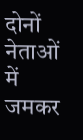दोनों नेताओं में जमकर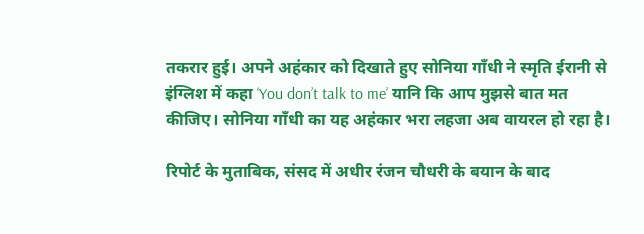तकरार हुई। अपने अहंकार को दिखाते हुए सोनिया गाँधी ने स्मृति ईरानी से इंग्लिश में कहा ‘You don’t talk to me’ यानि कि आप मुझसे बात मत कीजिए। सोनिया गाँधी का यह अहंकार भरा लहजा अब वायरल हो रहा है।

रिपोर्ट के मुताबिक, संसद में अधीर रंजन चौधरी के बयान के बाद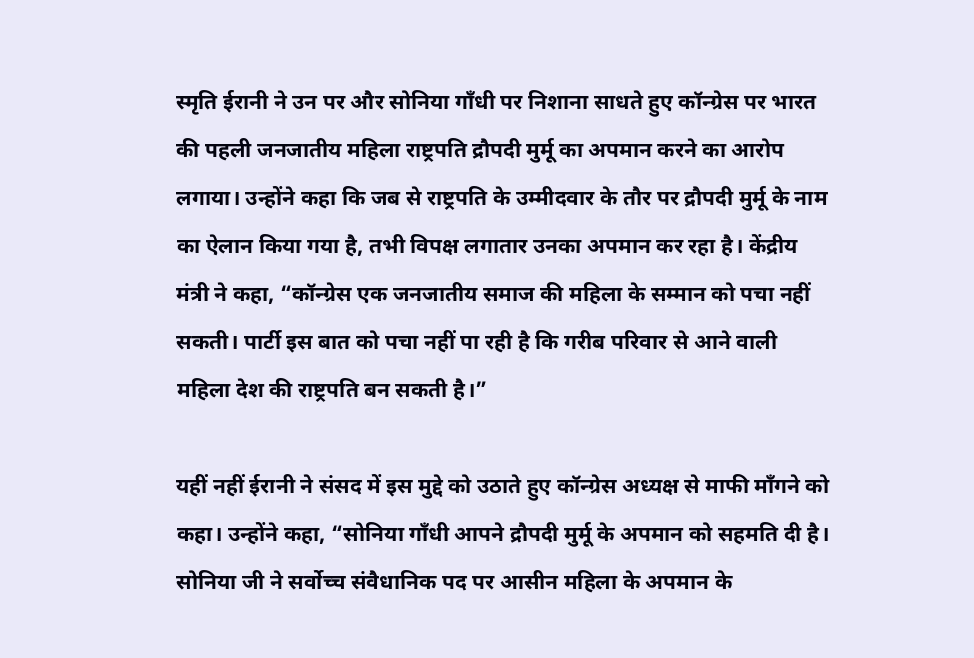स्मृति ईरानी ने उन पर और सोनिया गाँधी पर निशाना साधते हुए कॉन्ग्रेस पर भारत की पहली जनजातीय महिला राष्ट्रपति द्रौपदी मुर्मू का अपमान करने का आरोप लगाया। उन्होंने कहा कि जब से राष्ट्रपति के उम्मीदवार के तौर पर द्रौपदी मुर्मू के नाम का ऐलान किया गया है, तभी विपक्ष लगातार उनका अपमान कर रहा है। केंद्रीय मंत्री ने कहा, “कॉन्ग्रेस एक जनजातीय समाज की महिला के सम्मान को पचा नहीं सकती। पार्टी इस बात को पचा नहीं पा रही है कि गरीब परिवार से आने वाली महिला देश की राष्ट्रपति बन सकती है।”

यहीं नहीं ईरानी ने संसद में इस मुद्दे को उठाते हुए कॉन्ग्रेस अध्यक्ष से माफी माँगने को कहा। उन्होंने कहा, “सोनिया गाँधी आपने द्रौपदी मुर्मू के अपमान को सहमति दी है। सोनिया जी ने सर्वोच्च संवैधानिक पद पर आसीन महिला के अपमान के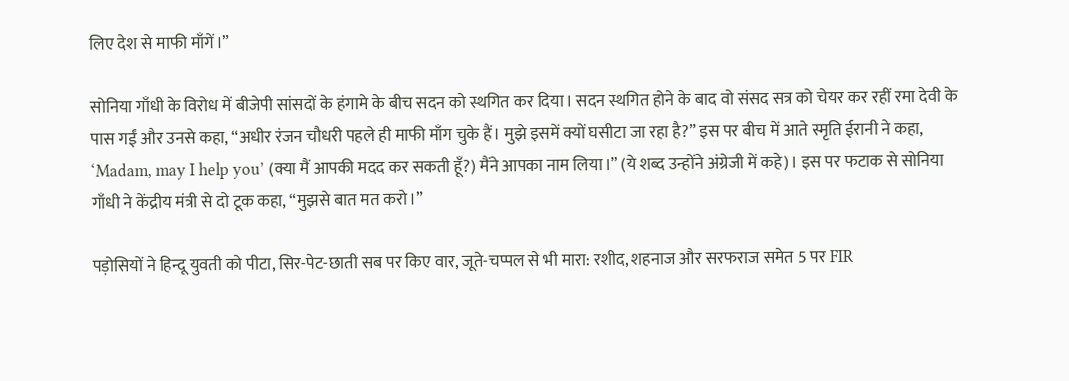लिए देश से माफी माँगें।”

सोनिया गाँधी के विरोध में बीजेपी सांसदों के हंगामे के बीच सदन को स्थगित कर दिया। सदन स्थगित होने के बाद वो संसद सत्र को चेयर कर रहीं रमा देवी के पास गईं और उनसे कहा, “अधीर रंजन चौधरी पहले ही माफी माँग चुके हैं। मुझे इसमें क्यों घसीटा जा रहा है?” इस पर बीच में आते स्मृति ईरानी ने कहा, ‘Madam, may I help you’ (क्या मैं आपकी मदद कर सकती हूँ?) मैंने आपका नाम लिया।” (ये शब्द उन्होंने अंग्रेजी में कहे)। इस पर फटाक से सोनिया गाँधी ने केंद्रीय मंत्री से दो टूक कहा, “मुझसे बात मत करो।”

पड़ोसियों ने हिन्दू युवती को पीटा, सिर-पेट-छाती सब पर किए वार, जूते-चप्पल से भी मारा: रशीद, शहनाज और सरफराज समेत 5 पर FIR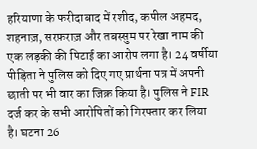हरियाणा के फरीदाबाद में रशीद, कपील अहमद, शहनाज़, सरफ़राज़ और तबस्सुम पर रेखा नाम की एक लड़की की पिटाई का आरोप लगा है। 24 वर्षीया पीड़िता ने पुलिस को दिए गए प्रार्थना पत्र में अपनी छाती पर भी वार का जिक्र किया है। पुलिस ने FIR दर्ज कर के सभी आरोपितों को गिरफ्तार कर लिया है। घटना 26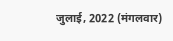जुलाई, 2022 (मंगलवार)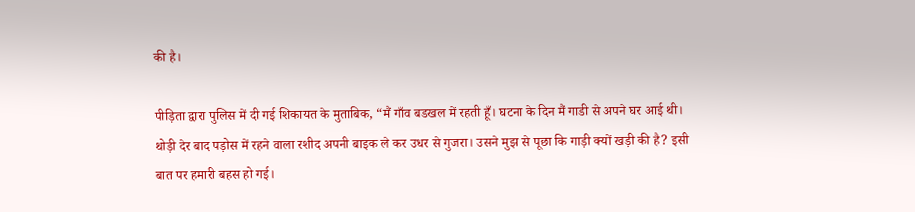की है।

पीड़िता द्वारा पुलिस में दी गई शिकायत के मुताबिक, “मैं गाँव बडखल में रहती हूँ। घटना के दिन मैं गाडी से अपने घर आई थी। थोड़ी देर बाद पड़ोस में रहने वाला रशीद अपनी बाइक ले कर उधर से गुजरा। उसने मुझ से पूछा कि गाड़ी क्यों खड़ी की है? इसी बात पर हमारी बहस हो गई।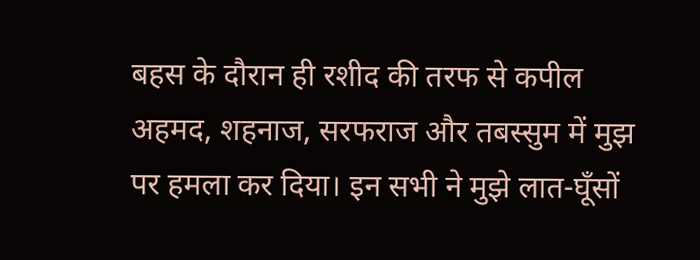बहस के दौरान ही रशीद की तरफ से कपील अहमद, शहनाज, सरफराज और तबस्सुम में मुझ पर हमला कर दिया। इन सभी ने मुझे लात-घूँसों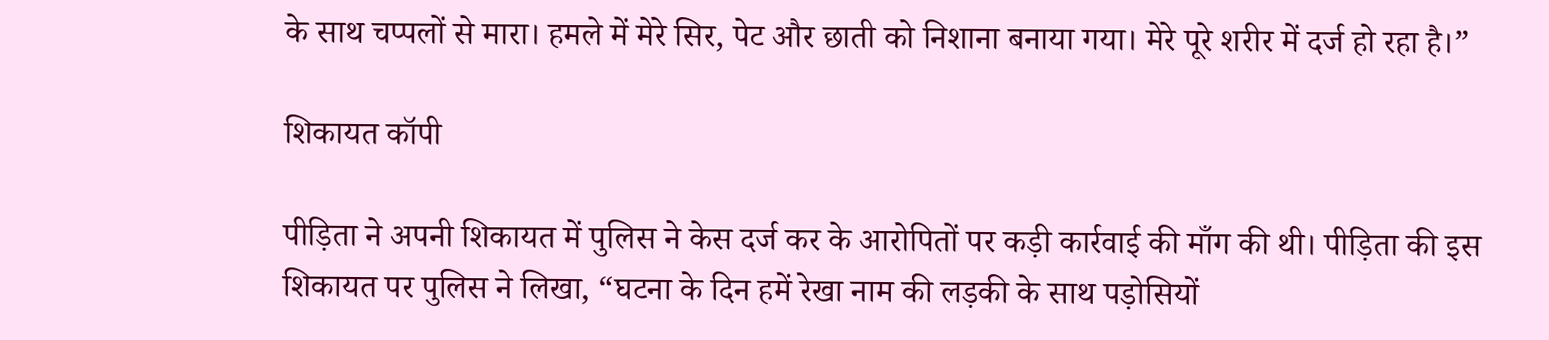के साथ चप्पलों से मारा। हमले में मेरे सिर, पेट और छाती को निशाना बनाया गया। मेरे पूरे शरीर में दर्ज हो रहा है।”

शिकायत कॉपी

पीड़िता ने अपनी शिकायत में पुलिस ने केस दर्ज कर के आरोपितों पर कड़ी कार्रवाई की माँग की थी। पीड़िता की इस शिकायत पर पुलिस ने लिखा, “घटना के दिन हमें रेखा नाम की लड़की के साथ पड़ोसियों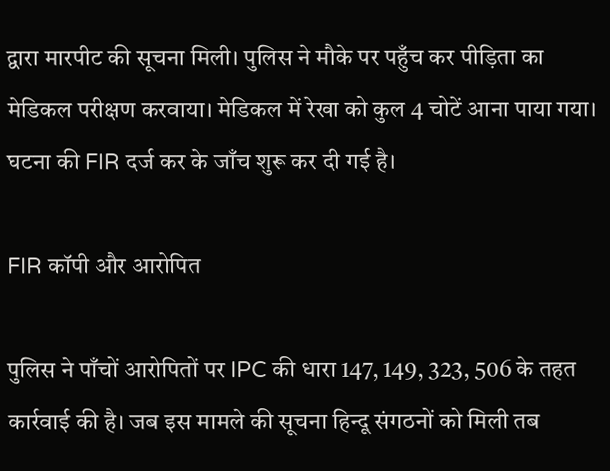द्वारा मारपीट की सूचना मिली। पुलिस ने मौके पर पहुँच कर पीड़िता का मेडिकल परीक्षण करवाया। मेडिकल में रेखा को कुल 4 चोटें आना पाया गया। घटना की FIR दर्ज कर के जाँच शुरू कर दी गई है।

FIR कॉपी और आरोपित

पुलिस ने पाँचों आरोपितों पर IPC की धारा 147, 149, 323, 506 के तहत कार्रवाई की है। जब इस मामले की सूचना हिन्दू संगठनों को मिली तब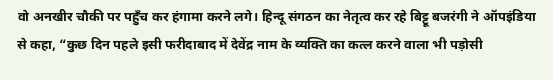वो अनखीर चौकी पर पहुँच कर हंगामा करने लगे। हिन्दू संगठन का नेतृत्व कर रहे बिट्टू बजरंगी ने ऑपइंडिया से कहा, “कुछ दिन पहले इसी फरीदाबाद में देवेंद्र नाम के व्यक्ति का कत्ल करने वाला भी पड़ोसी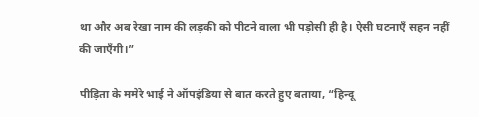था और अब रेखा नाम की लड़की को पीटने वाला भी पड़ोसी ही है। ऐसी घटनाएँ सहन नहीं की जाएँगी।”

पीड़िता के ममेरे भाई ने ऑपइंडिया से बात करते हुए बताया, “हिन्दू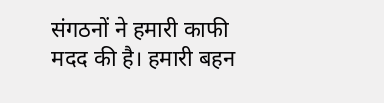संगठनों ने हमारी काफी मदद की है। हमारी बहन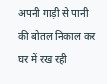अपनी गाड़ी से पानी की बोतल निकाल कर घर में रख रही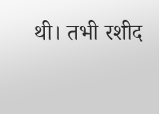थी। तभी रशीद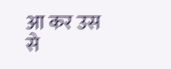आ कर उस से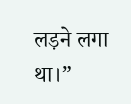लड़ने लगा था।”